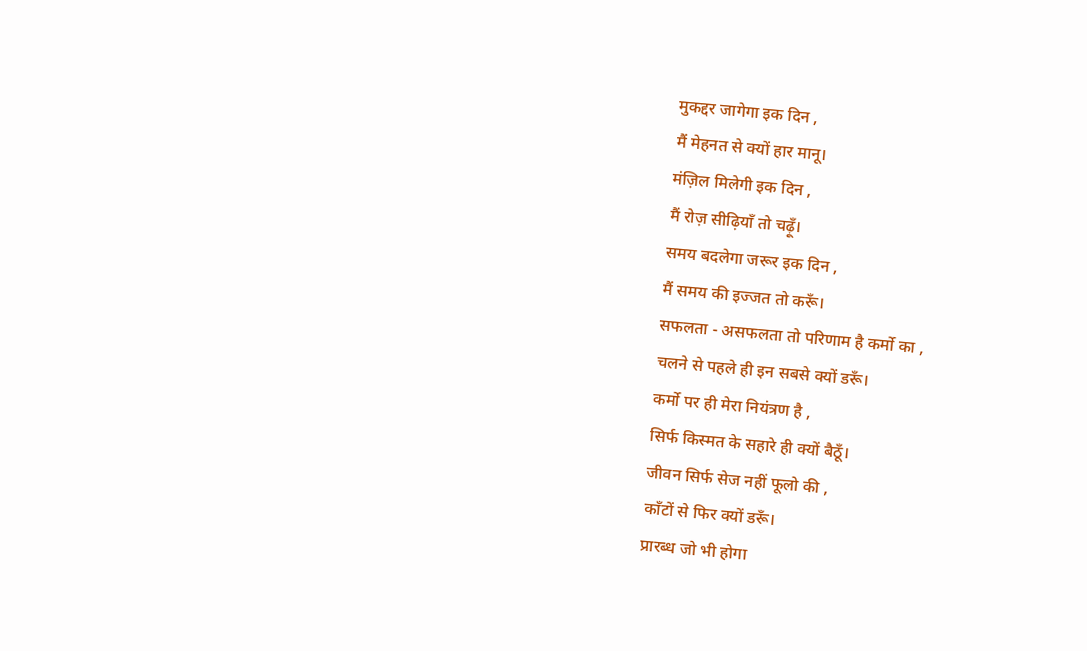मुकद्दर जागेगा इक दिन ,
मैं मेहनत से क्यों हार मानू।
मंज़िल मिलेगी इक दिन ,
मैं रोज़ सीढ़ियाँ तो चढ़ूँ।
समय बदलेगा जरूर इक दिन ,
मैं समय की इज्जत तो करूँ।
सफलता - असफलता तो परिणाम है कर्मो का ,
चलने से पहले ही इन सबसे क्यों डरूँ।
कर्मो पर ही मेरा नियंत्रण है ,
सिर्फ किस्मत के सहारे ही क्यों बैठूँ।
जीवन सिर्फ सेज नहीं फूलो की ,
काँटों से फिर क्यों डरूँ।
प्रारब्ध जो भी होगा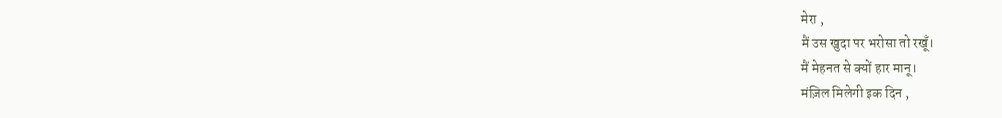मेरा ,
मैं उस खुदा पर भरोसा तो रखूँ।
मैं मेहनत से क्यों हार मानू।
मंज़िल मिलेगी इक दिन ,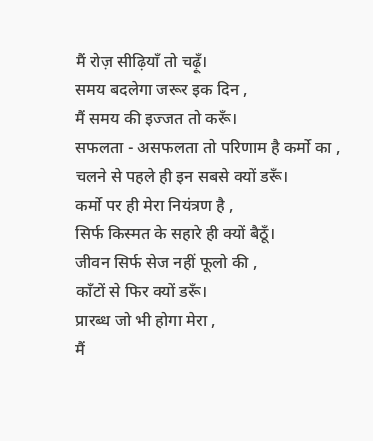मैं रोज़ सीढ़ियाँ तो चढ़ूँ।
समय बदलेगा जरूर इक दिन ,
मैं समय की इज्जत तो करूँ।
सफलता - असफलता तो परिणाम है कर्मो का ,
चलने से पहले ही इन सबसे क्यों डरूँ।
कर्मो पर ही मेरा नियंत्रण है ,
सिर्फ किस्मत के सहारे ही क्यों बैठूँ।
जीवन सिर्फ सेज नहीं फूलो की ,
काँटों से फिर क्यों डरूँ।
प्रारब्ध जो भी होगा मेरा ,
मैं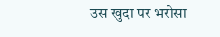उस खुदा पर भरोसा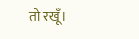तो रखूँ।